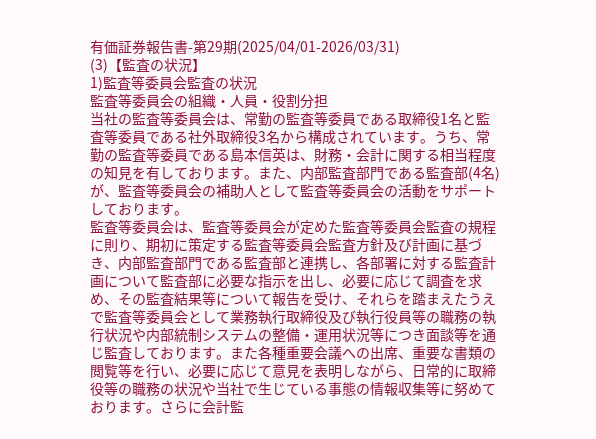有価証券報告書-第29期(2025/04/01-2026/03/31)
(3)【監査の状況】
1)監査等委員会監査の状況
監査等委員会の組織・人員・役割分担
当社の監査等委員会は、常勤の監査等委員である取締役1名と監査等委員である社外取締役3名から構成されています。うち、常勤の監査等委員である島本信英は、財務・会計に関する相当程度の知見を有しております。また、内部監査部門である監査部(4名)が、監査等委員会の補助人として監査等委員会の活動をサポートしております。
監査等委員会は、監査等委員会が定めた監査等委員会監査の規程に則り、期初に策定する監査等委員会監査方針及び計画に基づき、内部監査部門である監査部と連携し、各部署に対する監査計画について監査部に必要な指示を出し、必要に応じて調査を求め、その監査結果等について報告を受け、それらを踏まえたうえで監査等委員会として業務執行取締役及び執行役員等の職務の執行状況や内部統制システムの整備・運用状況等につき面談等を通じ監査しております。また各種重要会議への出席、重要な書類の閲覧等を行い、必要に応じて意見を表明しながら、日常的に取締役等の職務の状況や当社で生じている事態の情報収集等に努めております。さらに会計監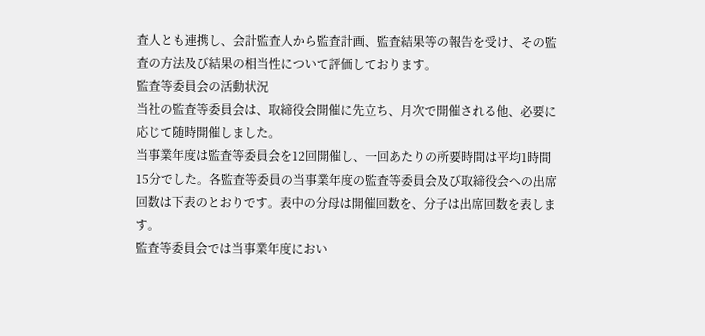査人とも連携し、会計監査人から監査計画、監査結果等の報告を受け、その監査の方法及び結果の相当性について評価しております。
監査等委員会の活動状況
当社の監査等委員会は、取締役会開催に先立ち、月次で開催される他、必要に応じて随時開催しました。
当事業年度は監査等委員会を12回開催し、一回あたりの所要時間は平均1時間15分でした。各監査等委員の当事業年度の監査等委員会及び取締役会への出席回数は下表のとおりです。表中の分母は開催回数を、分子は出席回数を表します。
監査等委員会では当事業年度におい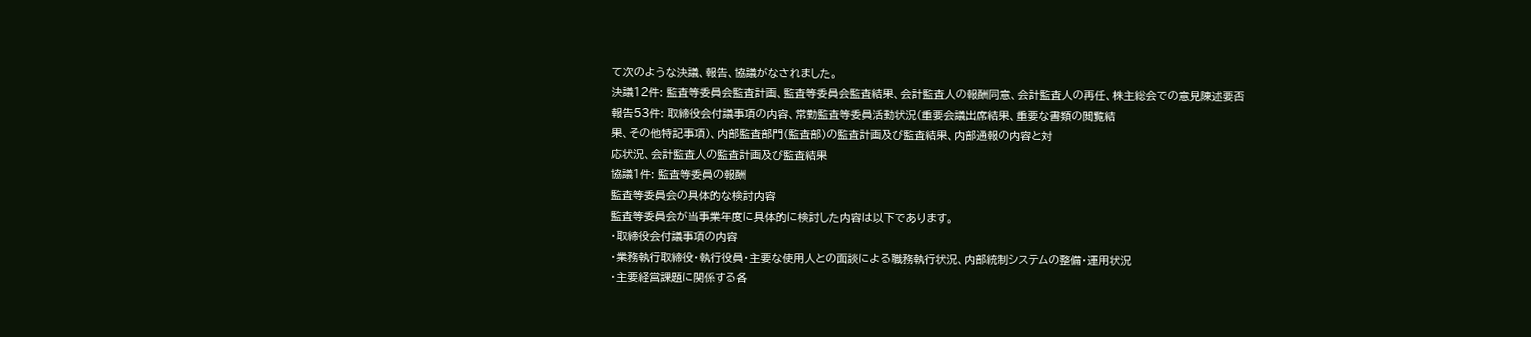て次のような決議、報告、協議がなされました。
決議12件: 監査等委員会監査計画、監査等委員会監査結果、会計監査人の報酬同意、会計監査人の再任、株主総会での意見陳述要否
報告53件: 取締役会付議事項の内容、常勤監査等委員活動状況(重要会議出席結果、重要な書類の閲覧結
果、その他特記事項)、内部監査部門(監査部)の監査計画及び監査結果、内部通報の内容と対
応状況、会計監査人の監査計画及び監査結果
協議1件: 監査等委員の報酬
監査等委員会の具体的な検討内容
監査等委員会が当事業年度に具体的に検討した内容は以下であります。
・取締役会付議事項の内容
・業務執行取締役・執行役員・主要な使用人との面談による職務執行状況、内部統制システムの整備・運用状況
・主要経営課題に関係する各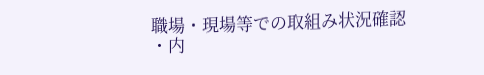職場・現場等での取組み状況確認
・内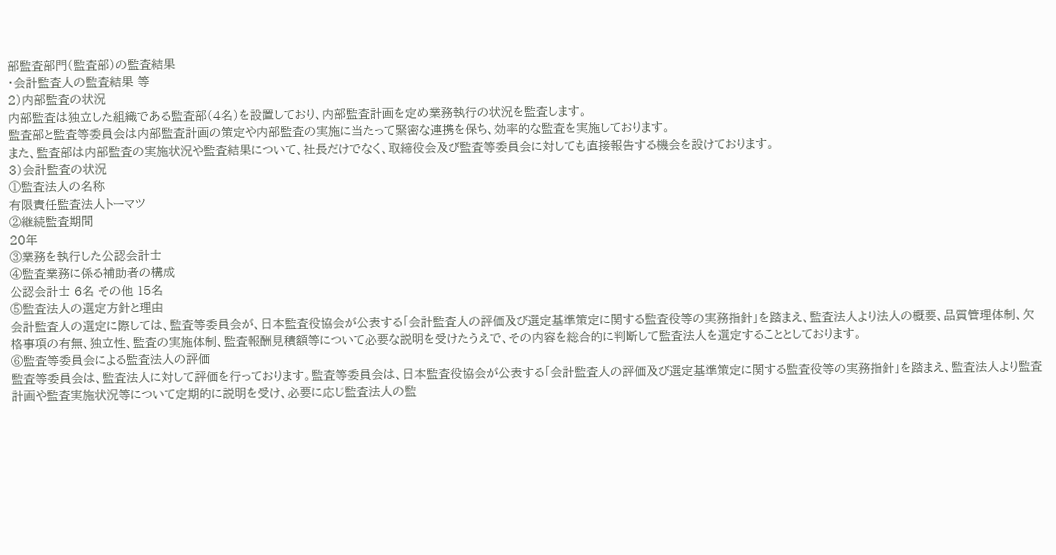部監査部門(監査部)の監査結果
・会計監査人の監査結果 等
2)内部監査の状況
内部監査は独立した組織である監査部(4名)を設置しており、内部監査計画を定め業務執行の状況を監査します。
監査部と監査等委員会は内部監査計画の策定や内部監査の実施に当たって緊密な連携を保ち、効率的な監査を実施しております。
また、監査部は内部監査の実施状況や監査結果について、社長だけでなく、取締役会及び監査等委員会に対しても直接報告する機会を設けております。
3)会計監査の状況
①監査法人の名称
有限責任監査法人トーマツ
②継続監査期間
20年
③業務を執行した公認会計士
④監査業務に係る補助者の構成
公認会計士 6名 その他 15名
⑤監査法人の選定方針と理由
会計監査人の選定に際しては、監査等委員会が、日本監査役協会が公表する「会計監査人の評価及び選定基準策定に関する監査役等の実務指針」を踏まえ、監査法人より法人の概要、品質管理体制、欠格事項の有無、独立性、監査の実施体制、監査報酬見積額等について必要な説明を受けたうえで、その内容を総合的に判断して監査法人を選定することとしております。
⑥監査等委員会による監査法人の評価
監査等委員会は、監査法人に対して評価を行っております。監査等委員会は、日本監査役協会が公表する「会計監査人の評価及び選定基準策定に関する監査役等の実務指針」を踏まえ、監査法人より監査計画や監査実施状況等について定期的に説明を受け、必要に応じ監査法人の監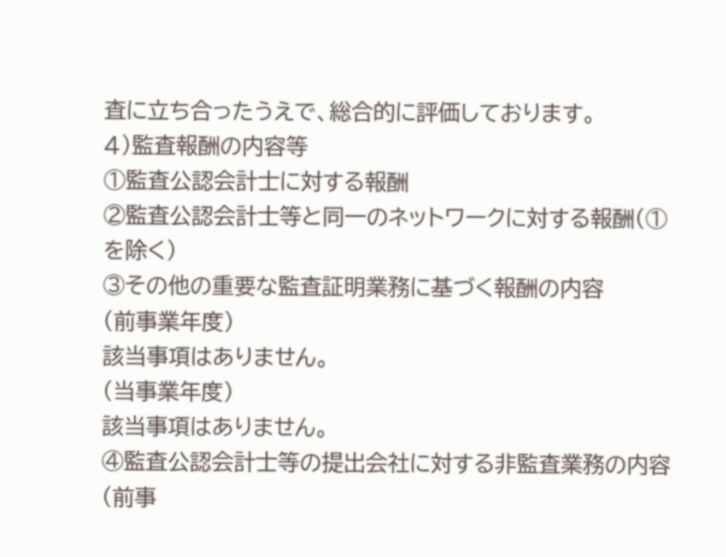査に立ち合ったうえで、総合的に評価しております。
4)監査報酬の内容等
①監査公認会計士に対する報酬
②監査公認会計士等と同一のネットワークに対する報酬(①を除く)
③その他の重要な監査証明業務に基づく報酬の内容
(前事業年度)
該当事項はありません。
(当事業年度)
該当事項はありません。
④監査公認会計士等の提出会社に対する非監査業務の内容
(前事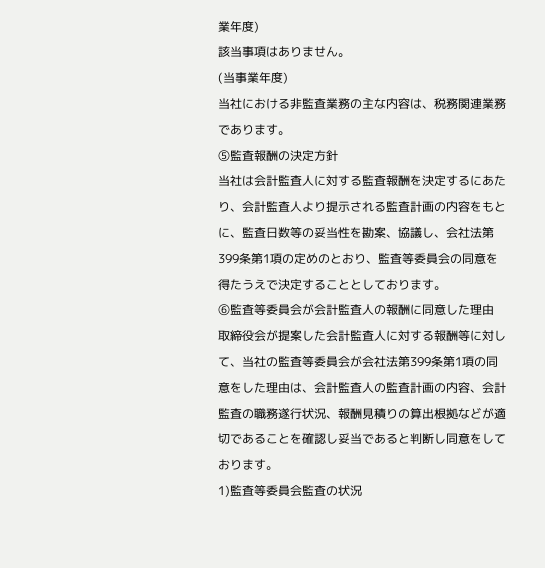業年度)
該当事項はありません。
(当事業年度)
当社における非監査業務の主な内容は、税務関連業務であります。
⑤監査報酬の決定方針
当社は会計監査人に対する監査報酬を決定するにあたり、会計監査人より提示される監査計画の内容をもとに、監査日数等の妥当性を勘案、協議し、会社法第399条第1項の定めのとおり、監査等委員会の同意を得たうえで決定することとしております。
⑥監査等委員会が会計監査人の報酬に同意した理由
取締役会が提案した会計監査人に対する報酬等に対して、当社の監査等委員会が会社法第399条第1項の同意をした理由は、会計監査人の監査計画の内容、会計監査の職務遂行状況、報酬見積りの算出根拠などが適切であることを確認し妥当であると判断し同意をしております。
1)監査等委員会監査の状況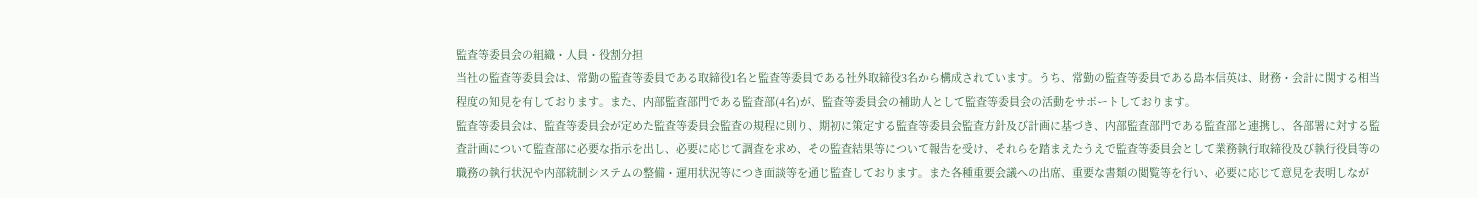監査等委員会の組織・人員・役割分担
当社の監査等委員会は、常勤の監査等委員である取締役1名と監査等委員である社外取締役3名から構成されています。うち、常勤の監査等委員である島本信英は、財務・会計に関する相当程度の知見を有しております。また、内部監査部門である監査部(4名)が、監査等委員会の補助人として監査等委員会の活動をサポートしております。
監査等委員会は、監査等委員会が定めた監査等委員会監査の規程に則り、期初に策定する監査等委員会監査方針及び計画に基づき、内部監査部門である監査部と連携し、各部署に対する監査計画について監査部に必要な指示を出し、必要に応じて調査を求め、その監査結果等について報告を受け、それらを踏まえたうえで監査等委員会として業務執行取締役及び執行役員等の職務の執行状況や内部統制システムの整備・運用状況等につき面談等を通じ監査しております。また各種重要会議への出席、重要な書類の閲覧等を行い、必要に応じて意見を表明しなが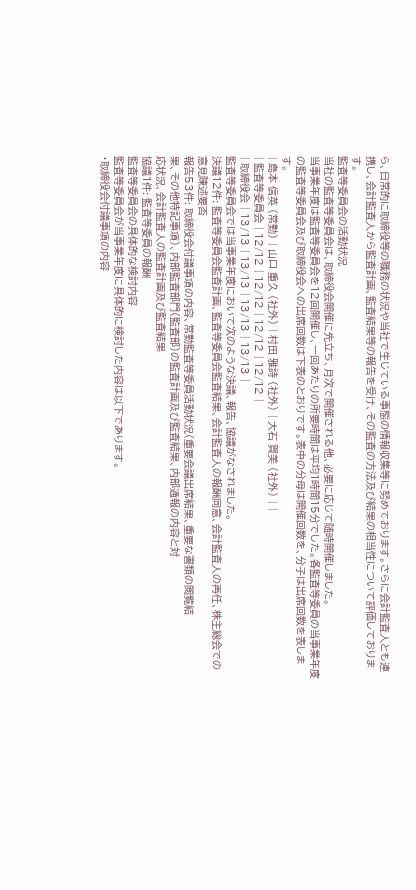ら、日常的に取締役等の職務の状況や当社で生じている事態の情報収集等に努めております。さらに会計監査人とも連携し、会計監査人から監査計画、監査結果等の報告を受け、その監査の方法及び結果の相当性について評価しております。
監査等委員会の活動状況
当社の監査等委員会は、取締役会開催に先立ち、月次で開催される他、必要に応じて随時開催しました。
当事業年度は監査等委員会を12回開催し、一回あたりの所要時間は平均1時間15分でした。各監査等委員の当事業年度の監査等委員会及び取締役会への出席回数は下表のとおりです。表中の分母は開催回数を、分子は出席回数を表します。
| 島本 信英 (常勤) | 山口 重久 (社外) | 村田 雅詩 (社外) | 大石 賀美 (社外) | |
| 監査等委員会 | 12/12 | 12/12 | 12/12 | 12/12 |
| 取締役会 | 13/13 | 13/13 | 13/13 | 13/13 |
監査等委員会では当事業年度において次のような決議、報告、協議がなされました。
決議12件: 監査等委員会監査計画、監査等委員会監査結果、会計監査人の報酬同意、会計監査人の再任、株主総会での意見陳述要否
報告53件: 取締役会付議事項の内容、常勤監査等委員活動状況(重要会議出席結果、重要な書類の閲覧結
果、その他特記事項)、内部監査部門(監査部)の監査計画及び監査結果、内部通報の内容と対
応状況、会計監査人の監査計画及び監査結果
協議1件: 監査等委員の報酬
監査等委員会の具体的な検討内容
監査等委員会が当事業年度に具体的に検討した内容は以下であります。
・取締役会付議事項の内容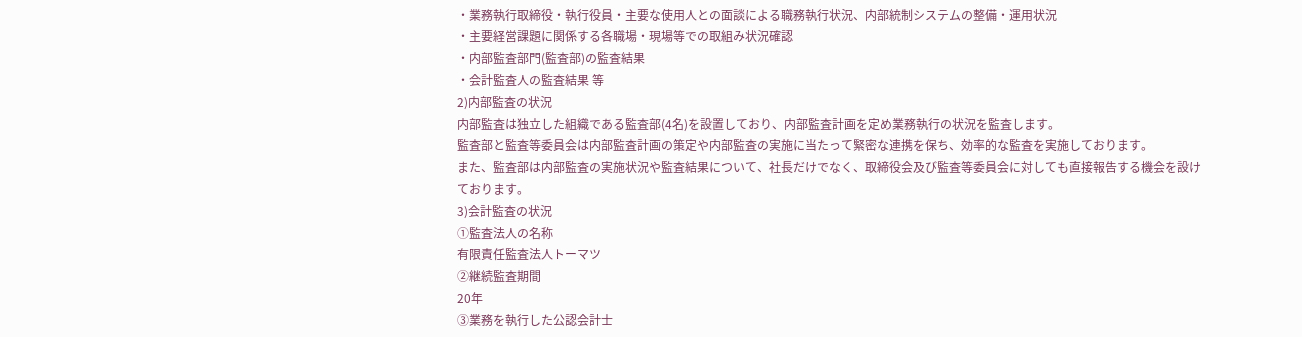・業務執行取締役・執行役員・主要な使用人との面談による職務執行状況、内部統制システムの整備・運用状況
・主要経営課題に関係する各職場・現場等での取組み状況確認
・内部監査部門(監査部)の監査結果
・会計監査人の監査結果 等
2)内部監査の状況
内部監査は独立した組織である監査部(4名)を設置しており、内部監査計画を定め業務執行の状況を監査します。
監査部と監査等委員会は内部監査計画の策定や内部監査の実施に当たって緊密な連携を保ち、効率的な監査を実施しております。
また、監査部は内部監査の実施状況や監査結果について、社長だけでなく、取締役会及び監査等委員会に対しても直接報告する機会を設けております。
3)会計監査の状況
①監査法人の名称
有限責任監査法人トーマツ
②継続監査期間
20年
③業務を執行した公認会計士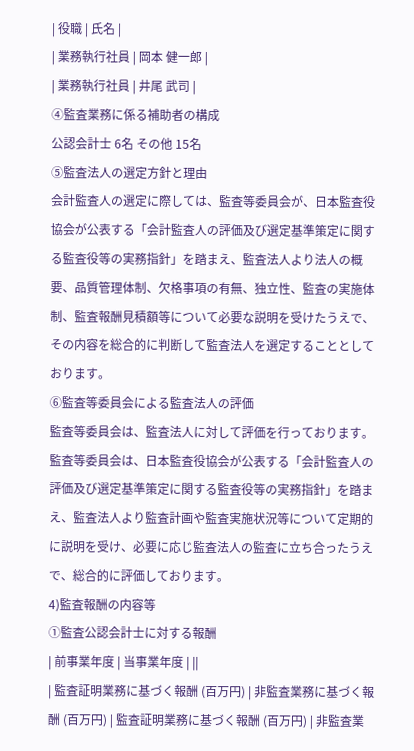| 役職 | 氏名 |
| 業務執行社員 | 岡本 健一郎 |
| 業務執行社員 | 井尾 武司 |
④監査業務に係る補助者の構成
公認会計士 6名 その他 15名
⑤監査法人の選定方針と理由
会計監査人の選定に際しては、監査等委員会が、日本監査役協会が公表する「会計監査人の評価及び選定基準策定に関する監査役等の実務指針」を踏まえ、監査法人より法人の概要、品質管理体制、欠格事項の有無、独立性、監査の実施体制、監査報酬見積額等について必要な説明を受けたうえで、その内容を総合的に判断して監査法人を選定することとしております。
⑥監査等委員会による監査法人の評価
監査等委員会は、監査法人に対して評価を行っております。監査等委員会は、日本監査役協会が公表する「会計監査人の評価及び選定基準策定に関する監査役等の実務指針」を踏まえ、監査法人より監査計画や監査実施状況等について定期的に説明を受け、必要に応じ監査法人の監査に立ち合ったうえで、総合的に評価しております。
4)監査報酬の内容等
①監査公認会計士に対する報酬
| 前事業年度 | 当事業年度 | ||
| 監査証明業務に基づく報酬 (百万円) | 非監査業務に基づく報酬 (百万円) | 監査証明業務に基づく報酬 (百万円) | 非監査業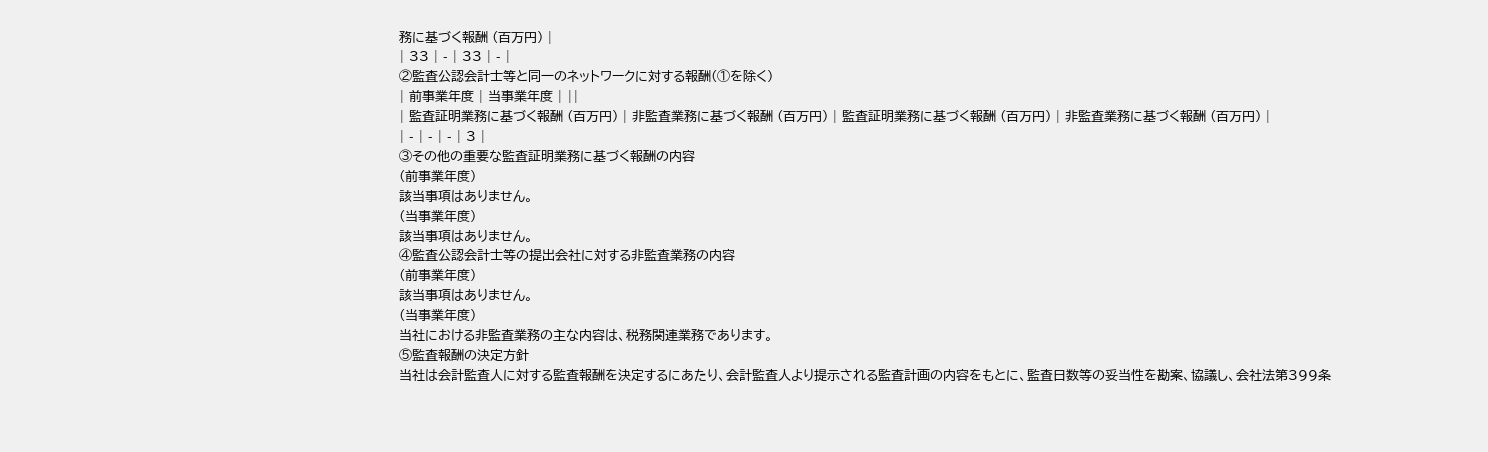務に基づく報酬 (百万円) |
| 33 | - | 33 | - |
②監査公認会計士等と同一のネットワークに対する報酬(①を除く)
| 前事業年度 | 当事業年度 | ||
| 監査証明業務に基づく報酬 (百万円) | 非監査業務に基づく報酬 (百万円) | 監査証明業務に基づく報酬 (百万円) | 非監査業務に基づく報酬 (百万円) |
| - | - | - | 3 |
③その他の重要な監査証明業務に基づく報酬の内容
(前事業年度)
該当事項はありません。
(当事業年度)
該当事項はありません。
④監査公認会計士等の提出会社に対する非監査業務の内容
(前事業年度)
該当事項はありません。
(当事業年度)
当社における非監査業務の主な内容は、税務関連業務であります。
⑤監査報酬の決定方針
当社は会計監査人に対する監査報酬を決定するにあたり、会計監査人より提示される監査計画の内容をもとに、監査日数等の妥当性を勘案、協議し、会社法第399条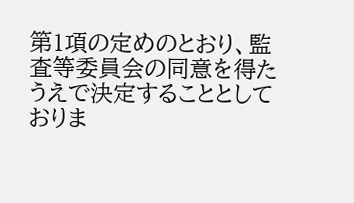第1項の定めのとおり、監査等委員会の同意を得たうえで決定することとしておりま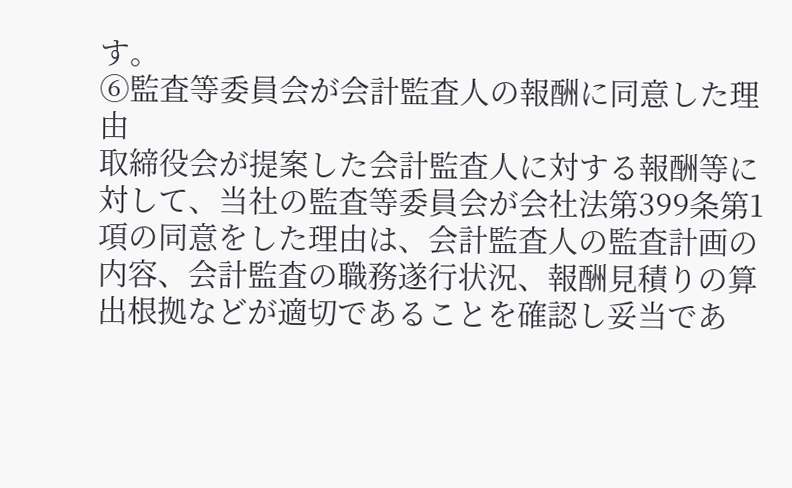す。
⑥監査等委員会が会計監査人の報酬に同意した理由
取締役会が提案した会計監査人に対する報酬等に対して、当社の監査等委員会が会社法第399条第1項の同意をした理由は、会計監査人の監査計画の内容、会計監査の職務遂行状況、報酬見積りの算出根拠などが適切であることを確認し妥当であ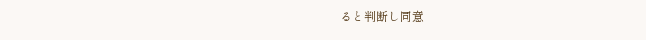ると判断し同意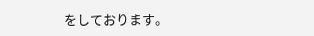をしております。